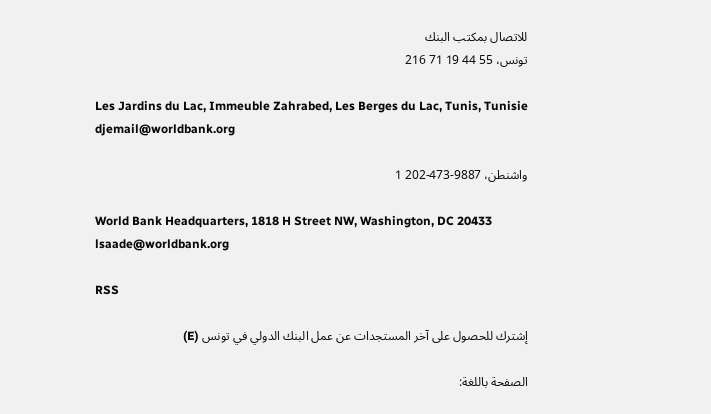للاتصال بمكتب البنك
تونس، 55 44 19 71 216

Les Jardins du Lac, Immeuble Zahrabed, Les Berges du Lac, Tunis, Tunisie
djemail@worldbank.org

واشنطن، 9887-473-202 1

World Bank Headquarters, 1818 H Street NW, Washington, DC 20433
lsaade@worldbank.org

RSS

إشترك للحصول على آخر المستجدات عن عمل البنك الدولي في تونس (E)

الصفحة باللغة: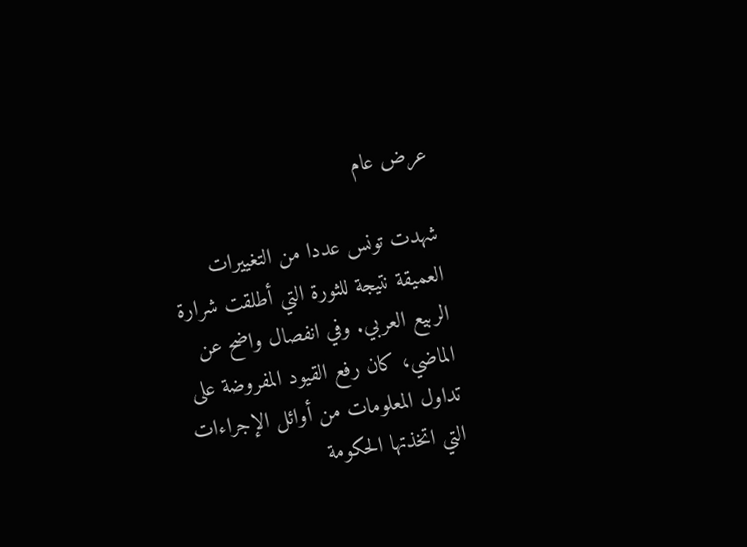عرض عام

شهدت تونس عددا من التغييرات العميقة نتيجة للثورة التي أطلقت شرارة الربيع العربي. وفي انفصال واضح عن الماضي، كان رفع القيود المفروضة على تداول المعلومات من أوائل الإجراءات التي اتخذتها الحكومة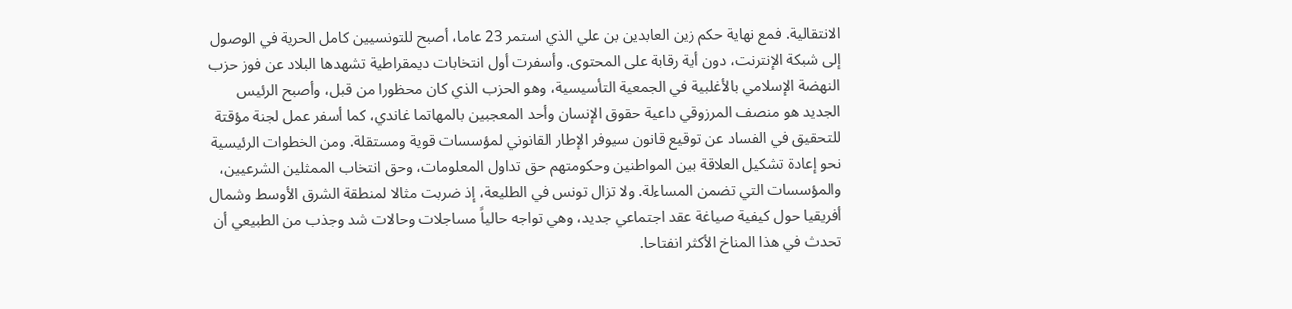الانتقالية. فمع نهاية حكم زين العابدين بن علي الذي استمر 23 عاما، أصبح للتونسيين كامل الحرية في الوصول إلى شبكة الإنترنت، دون أية رقابة على المحتوى. وأسفرت أول انتخابات ديمقراطية تشهدها البلاد عن فوز حزب النهضة الإسلامي بالأغلبية في الجمعية التأسيسية، وهو الحزب الذي كان محظورا من قبل، وأصبح الرئيس الجديد هو منصف المرزوقي داعية حقوق الإنسان وأحد المعجبين بالمهاتما غاندي، كما أسفر عمل لجنة مؤقتة للتحقيق في الفساد عن توقيع قانون سيوفر الإطار القانوني لمؤسسات قوية ومستقلة. ومن الخطوات الرئيسية نحو إعادة تشكيل العلاقة بين المواطنين وحكومتهم حق تداول المعلومات، وحق انتخاب الممثلين الشرعيين، والمؤسسات التي تضمن المساءلة. ولا تزال تونس في الطليعة، إذ ضربت مثالا لمنطقة الشرق الأوسط وشمال أفريقيا حول كيفية صياغة عقد اجتماعي جديد، وهي تواجه حالياً مساجلات وحالات شد وجذب من الطبيعي أن تحدث في هذا المناخ الأكثر انفتاحا.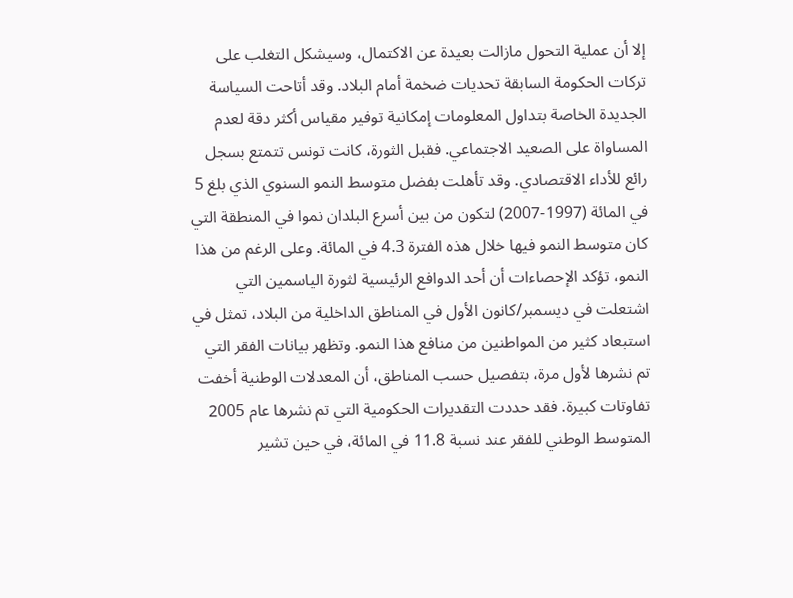إلا أن عملية التحول مازالت بعيدة عن الاكتمال، وسيشكل التغلب على تركات الحكومة السابقة تحديات ضخمة أمام البلاد. وقد أتاحت السياسة الجديدة الخاصة بتداول المعلومات إمكانية توفير مقياس أكثر دقة لعدم المساواة على الصعيد الاجتماعي. فقبل الثورة، كانت تونس تتمتع بسجل رائع للأداء الاقتصادي. وقد تأهلت بفضل متوسط النمو السنوي الذي بلغ 5 في المائة (1997-2007) لتكون من بين أسرع البلدان نموا في المنطقة التي كان متوسط النمو فيها خلال هذه الفترة 4.3 في المائة. وعلى الرغم من هذا النمو، تؤكد الإحصاءات أن أحد الدوافع الرئيسية لثورة الياسمين التي اشتعلت في ديسمبر/كانون الأول في المناطق الداخلية من البلاد، تمثل في استبعاد كثير من المواطنين من منافع هذا النمو. وتظهر بيانات الفقر التي تم نشرها لأول مرة، بتفصيل حسب المناطق، أن المعدلات الوطنية أخفت تفاوتات كبيرة. فقد حددت التقديرات الحكومية التي تم نشرها عام 2005 المتوسط الوطني للفقر عند نسبة 11.8 في المائة، في حين تشير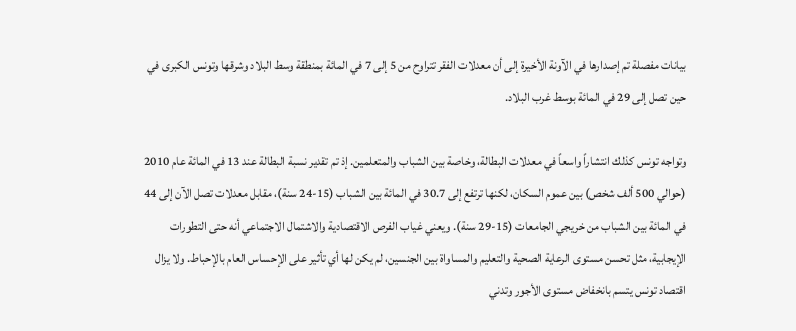بيانات مفصلة تم إصدارها في الآونة الأخيرة إلى أن معدلات الفقر تتراوح من 5 إلى 7 في المائة بمنطقة وسط البلاد وشرقها وتونس الكبرى في حين تصل إلى 29 في المائة بوسط غرب البلاد.

وتواجه تونس كذلك انتشاراً واسعاً في معدلات البطالة، وخاصة بين الشباب والمتعلمين. إذ تم تقدير نسبة البطالة عند 13 في المائة عام 2010 (حوالي 500 ألف شخص) بين عموم السكان، لكنها ترتفع إلى 30.7 في المائة بين الشباب (15-24 سنة)، مقابل معدلات تصل الآن إلى 44 في المائة بين الشباب من خريجي الجامعات (15-29 سنة). ويعني غياب الفرص الاقتصادية والاشتمال الاجتماعي أنه حتى التطورات الإيجابية، مثل تحسن مستوى الرعاية الصحية والتعليم والمساواة بين الجنسين، لم يكن لها أي تأثير على الإحساس العام بالإحباط. ولا يزال اقتصاد تونس يتسم بانخفاض مستوى الأجور وتدني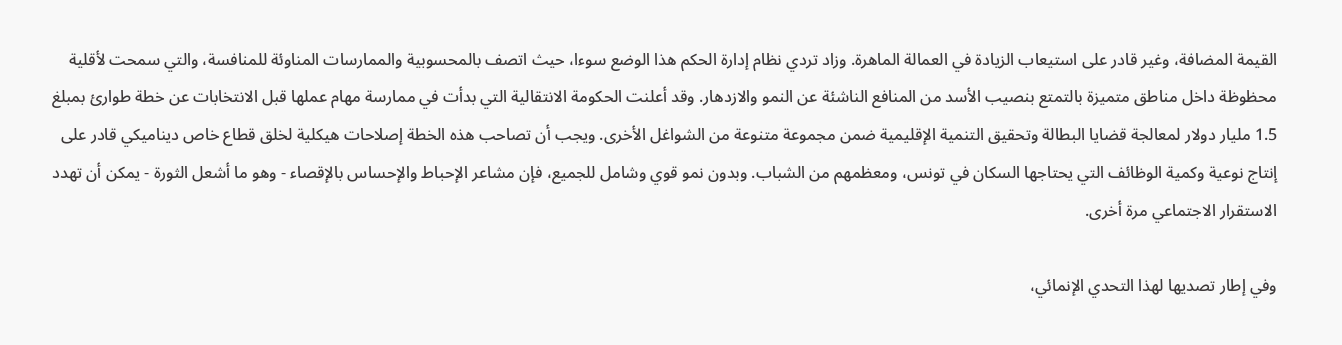القيمة المضافة، وغير قادر على استيعاب الزيادة في العمالة الماهرة. وزاد تردي نظام إدارة الحكم هذا الوضع سوءا، حيث اتصف بالمحسوبية والممارسات المناوئة للمنافسة، والتي سمحت لأقلية محظوظة داخل مناطق متميزة بالتمتع بنصيب الأسد من المنافع الناشئة عن النمو والازدهار. وقد أعلنت الحكومة الانتقالية التي بدأت في ممارسة مهام عملها قبل الانتخابات عن خطة طوارئ بمبلغ 1.5 مليار دولار لمعالجة قضايا البطالة وتحقيق التنمية الإقليمية ضمن مجموعة متنوعة من الشواغل الأخرى. ويجب أن تصاحب هذه الخطة إصلاحات هيكلية لخلق قطاع خاص ديناميكي قادر على إنتاج نوعية وكمية الوظائف التي يحتاجها السكان في تونس، ومعظمهم من الشباب. وبدون نمو قوي وشامل للجميع، فإن مشاعر الإحباط والإحساس بالإقصاء - وهو ما أشعل الثورة - يمكن أن تهدد الاستقرار الاجتماعي مرة أخرى.

وفي إطار تصديها لهذا التحدي الإنمائي،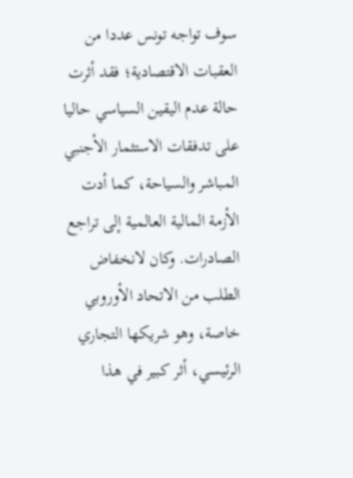سوف تواجه تونس عددا من العقبات الاقتصادية؛ فقد أثرت حالة عدم اليقين السياسي حاليا على تدفقات الاستثمار الأجنبي المباشر والسياحة، كما أدت الأزمة المالية العالمية إلى تراجع الصادرات. وكان لانخفاض الطلب من الاتحاد الأوروبي خاصة، وهو شريكها التجاري الرئيسي، أثر كبير في هذا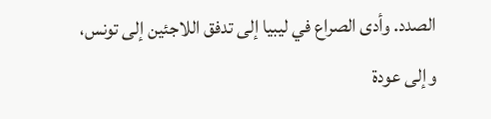الصدد. وأدى الصراع في ليبيا إلى تدفق اللاجئين إلى تونس، وإلى عودة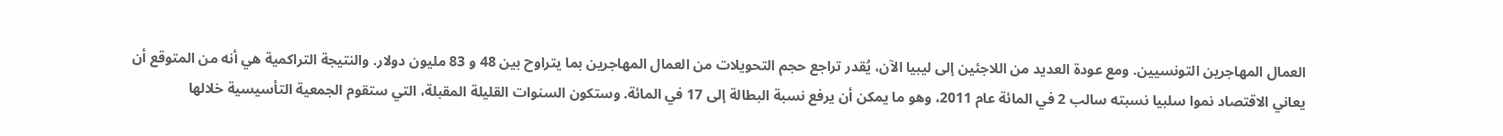العمال المهاجرين التونسيين. ومع عودة العديد من اللاجئين إلى ليبيا الآن، يُقدر تراجع حجم التحويلات من العمال المهاجرين بما يتراوح بين 48 و 83 مليون دولار. والنتيجة التراكمية هي أنه من المتوقع أن يعاني الاقتصاد نموا سلبيا نسبته سالب 2 في المائة عام 2011، وهو ما يمكن أن يرفع نسبة البطالة إلى 17 في المائة. وستكون السنوات القليلة المقبلة، التي ستقوم الجمعية التأسيسية خلالها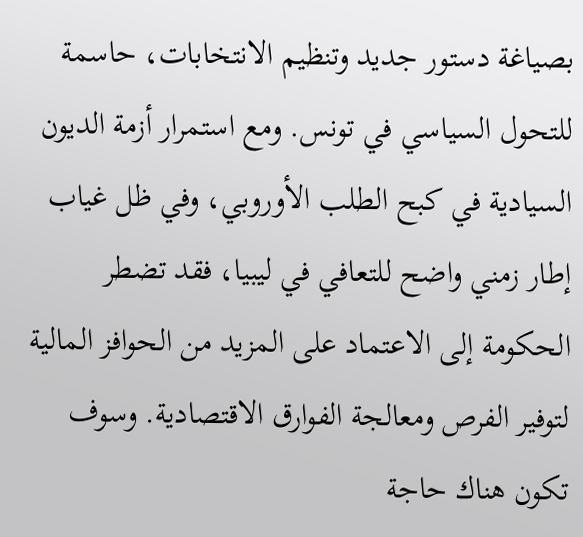بصياغة دستور جديد وتنظيم الانتخابات، حاسمة للتحول السياسي في تونس. ومع استمرار أزمة الديون السيادية في كبح الطلب الأوروبي، وفي ظل غياب إطار زمني واضح للتعافي في ليبيا، فقد تضطر الحكومة إلى الاعتماد على المزيد من الحوافز المالية لتوفير الفرص ومعالجة الفوارق الاقتصادية. وسوف تكون هناك حاجة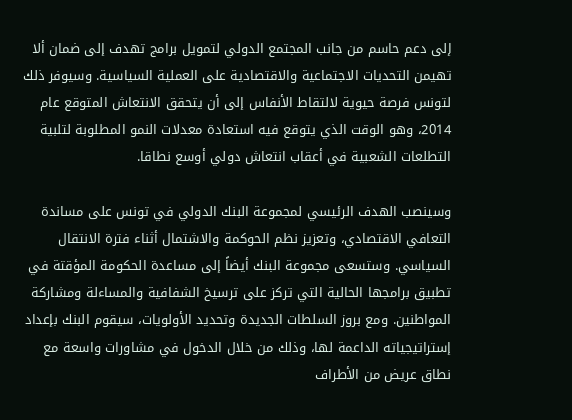إلى دعم حاسم من جانب المجتمع الدولي لتمويل برامج تهدف إلى ضمان ألا تهيمن التحديات الاجتماعية والاقتصادية على العملية السياسية. وسيوفر ذلك لتونس فرصة حيوية لالتقاط الأنفاس إلى أن يتحقق الانتعاش المتوقع عام 2014، وهو الوقت الذي يتوقع فيه استعادة معدلات النمو المطلوبة لتلبية التطلعات الشعبية في أعقاب انتعاش دولي أوسع نطاقا.

وسينصب الهدف الرئيسي لمجموعة البنك الدولي في تونس على مساندة التعافي الاقتصادي، وتعزيز نظم الحوكمة والاشتمال أثناء فترة الانتقال السياسي. وستسعى مجموعة البنك أيضاً إلى مساعدة الحكومة المؤقتة في تطبيق برامجها الحالية التي تركز على ترسيخ الشفافية والمساءلة ومشاركة المواطنين. ومع بروز السلطات الجديدة وتحديد الأولويات، سيقوم البنك بإعداد إستراتيجياته الداعمة لها، وذلك من خلال الدخول في مشاورات واسعة مع نطاق عريض من الأطراف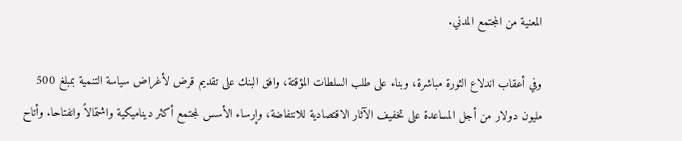المعنية من المجتمع المدني.

وفي أعقاب اندلاع الثورة مباشرة، وبناء على طلب السلطات المؤقتة، وافق البنك على تقديم قرض لأغراض سياسة التنمية بمبلغ 500 مليون دولار من أجل المساعدة على تخفيف الآثار الاقتصادية للانتفاضة، وإرساء الأسس لمجتمع أكثر ديناميكية واشتمالاً وانفتاحا. وأتاح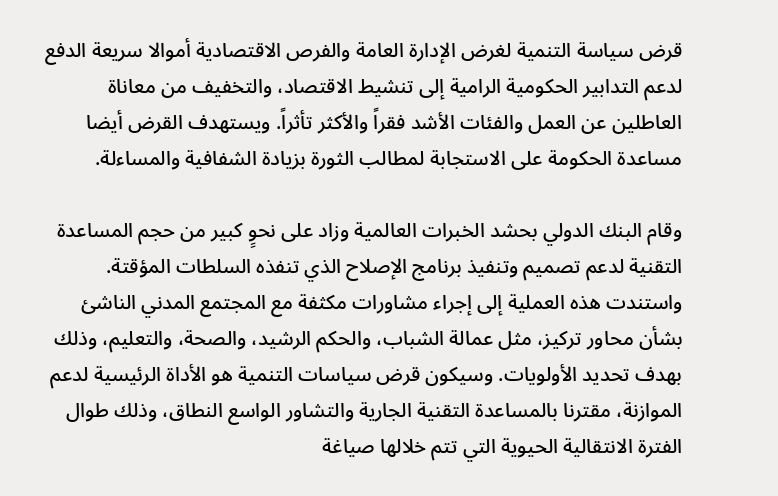قرض سياسة التنمية لغرض الإدارة العامة والفرص الاقتصادية أموالا سريعة الدفع لدعم التدابير الحكومية الرامية إلى تنشيط الاقتصاد، والتخفيف من معاناة العاطلين عن العمل والفئات الأشد فقراً والأكثر تأثراً. ويستهدف القرض أيضا مساعدة الحكومة على الاستجابة لمطالب الثورة بزيادة الشفافية والمساءلة.

وقام البنك الدولي بحشد الخبرات العالمية وزاد على نحوٍ كبير من حجم المساعدة التقنية لدعم تصميم وتنفيذ برنامج الإصلاح الذي تنفذه السلطات المؤقتة. واستندت هذه العملية إلى إجراء مشاورات مكثفة مع المجتمع المدني الناشئ بشأن محاور تركيز، مثل عمالة الشباب، والحكم الرشيد، والصحة، والتعليم، وذلك بهدف تحديد الأولويات. وسيكون قرض سياسات التنمية هو الأداة الرئيسية لدعم الموازنة، مقترنا بالمساعدة التقنية الجارية والتشاور الواسع النطاق، وذلك طوال الفترة الانتقالية الحيوية التي تتم خلالها صياغة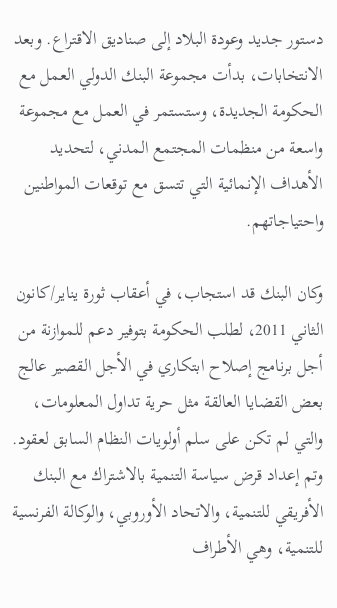دستور جديد وعودة البلاد إلى صناديق الاقتراع. وبعد الانتخابات، بدأت مجموعة البنك الدولي العمل مع الحكومة الجديدة، وستستمر في العمل مع مجموعة واسعة من منظمات المجتمع المدني، لتحديد الأهداف الإنمائية التي تتسق مع توقعات المواطنين واحتياجاتهم.

وكان البنك قد استجاب، في أعقاب ثورة يناير/كانون الثاني 2011، لطلب الحكومة بتوفير دعم للموازنة من أجل برنامج إصلاح ابتكاري في الأجل القصير عالج بعض القضايا العالقة مثل حرية تداول المعلومات، والتي لم تكن على سلم أولويات النظام السابق لعقود. وتم إعداد قرض سياسة التنمية بالاشتراك مع البنك الأفريقي للتنمية، والاتحاد الأوروبي، والوكالة الفرنسية للتنمية، وهي الأطراف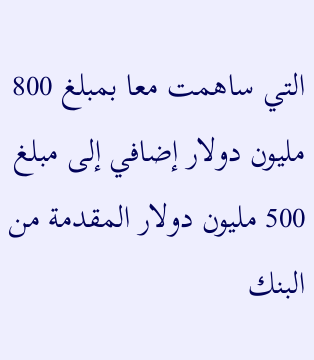التي ساهمت معا بمبلغ 800 مليون دولار إضافي إلى مبلغ 500 مليون دولار المقدمة من البنك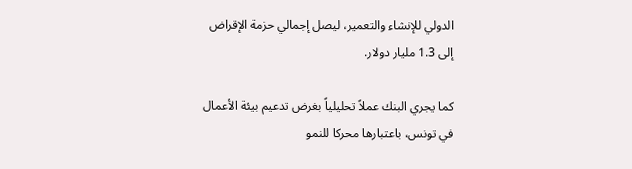الدولي للإنشاء والتعمير، ليصل إجمالي حزمة الإقراض إلى 1.3 مليار دولار.

كما يجري البنك عملاً تحليلياً بغرض تدعيم بيئة الأعمال في تونس، باعتبارها محركا للنمو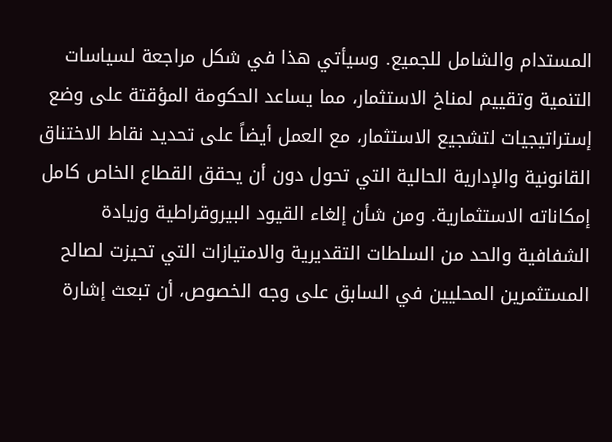المستدام والشامل للجميع. وسيأتي هذا في شكل مراجعة لسياسات التنمية وتقييم لمناخ الاستثمار، مما يساعد الحكومة المؤقتة على وضع إستراتيجيات لتشجيع الاستثمار، مع العمل أيضاً على تحديد نقاط الاختناق القانونية والإدارية الحالية التي تحول دون أن يحقق القطاع الخاص كامل إمكاناته الاستثمارية. ومن شأن إلغاء القيود البيروقراطية وزيادة الشفافية والحد من السلطات التقديرية والامتيازات التي تحيزت لصالح المستثمرين المحليين في السابق على وجه الخصوص، أن تبعث إشارة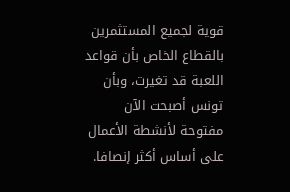قوية لجميع المستثمرين بالقطاع الخاص بأن قواعد اللعبة قد تغيرت، وبأن تونس أصبحت الآن مفتوحة لأنشطة الأعمال على أساس أكثر إنصافا.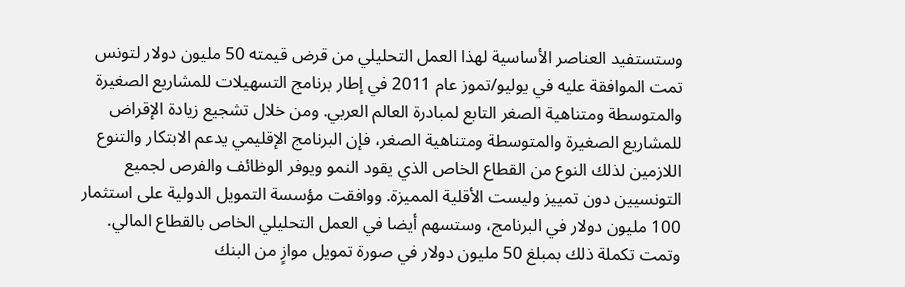وستستفيد العناصر الأساسية لهذا العمل التحليلي من قرض قيمته 50 مليون دولار لتونس تمت الموافقة عليه في يوليو/تموز عام 2011 في إطار برنامج التسهيلات للمشاريع الصغيرة والمتوسطة ومتناهية الصغر التابع لمبادرة العالم العربي. ومن خلال تشجيع زيادة الإقراض للمشاريع الصغيرة والمتوسطة ومتناهية الصغر، فإن البرنامج الإقليمي يدعم الابتكار والتنوع اللازمين لذلك النوع من القطاع الخاص الذي يقود النمو ويوفر الوظائف والفرص لجميع التونسيين دون تمييز وليست الأقلية المميزة. ووافقت مؤسسة التمويل الدولية على استثمار 100 مليون دولار في البرنامج، وستسهم أيضا في العمل التحليلي الخاص بالقطاع المالي. وتمت تكملة ذلك بمبلغ 50 مليون دولار في صورة تمويل موازٍ من البنك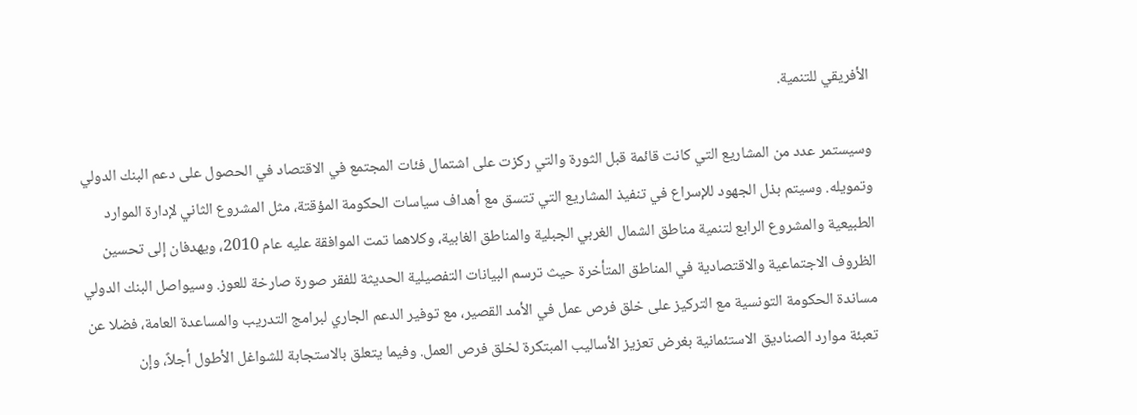الأفريقي للتنمية.

وسيستمر عدد من المشاريع التي كانت قائمة قبل الثورة والتي ركزت على اشتمال فئات المجتمع في الاقتصاد في الحصول على دعم البنك الدولي وتمويله. وسيتم بذل الجهود للإسراع في تنفيذ المشاريع التي تتسق مع أهداف سياسات الحكومة المؤقتة، مثل المشروع الثاني لإدارة الموارد الطبيعية والمشروع الرابع لتنمية مناطق الشمال الغربي الجبلية والمناطق الغابية، وكلاهما تمت الموافقة عليه عام 2010، ويهدفان إلى تحسين الظروف الاجتماعية والاقتصادية في المناطق المتأخرة حيث ترسم البيانات التفصيلية الحديثة للفقر صورة صارخة للعوز. وسيواصل البنك الدولي مساندة الحكومة التونسية مع التركيز على خلق فرص عمل في الأمد القصير، مع توفير الدعم الجاري لبرامج التدريب والمساعدة العامة، فضلا عن تعبئة موارد الصناديق الاستئمانية بغرض تعزيز الأساليب المبتكرة لخلق فرص العمل. وفيما يتعلق بالاستجابة للشواغل الأطول أجلاً، وإن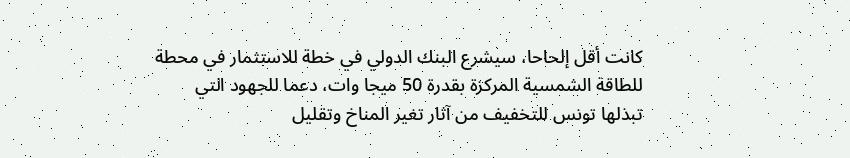كانت أقل إلحاحا، سيشرع البنك الدولي في خطة للاستثمار في محطة للطاقة الشمسية المركزة بقدرة 50 ميجا وات، دعما للجهود التي تبذلها تونس للتخفيف من آثار تغير المناخ وتقليل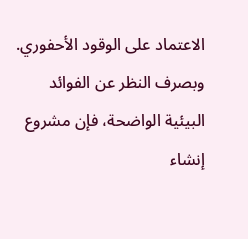الاعتماد على الوقود الأحفوري. وبصرف النظر عن الفوائد البيئية الواضحة، فإن مشروع إنشاء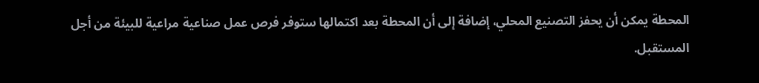المحطة يمكن أن يحفز التصنيع المحلي، إضافة إلى أن المحطة بعد اكتمالها ستوفر فرص عمل صناعية مراعية للبيئة من أجل المستقبل.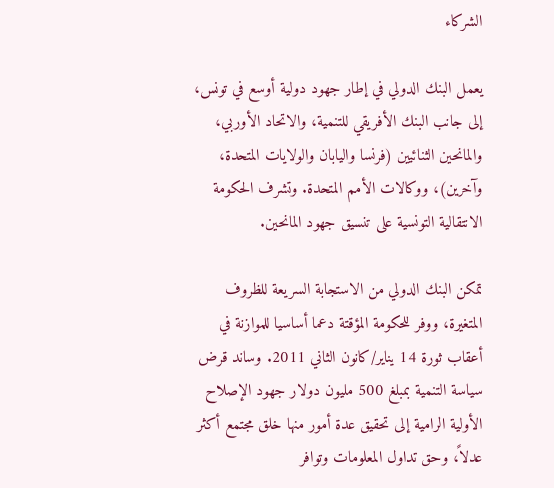الشركاء

يعمل البنك الدولي في إطار جهود دولية أوسع في تونس، إلى جانب البنك الأفريقي للتنمية، والاتحاد الأوربي، والمانحين الثنائيين (فرنسا واليابان والولايات المتحدة، وآخرين)، ووكالات الأمم المتحدة. وتشرف الحكومة الانتقالية التونسية على تنسيق جهود المانحين.

تمكن البنك الدولي من الاستجابة السريعة للظروف المتغيرة، ووفر للحكومة المؤقتة دعما أساسيا للموازنة في أعقاب ثورة 14 يناير/كانون الثاني 2011. وساند قرض سياسة التنمية بمبلغ 500 مليون دولار جهود الإصلاح الأولية الرامية إلى تحقيق عدة أمور منها خلق مجتمع أكثر عدلاً، وحق تداول المعلومات وتوافر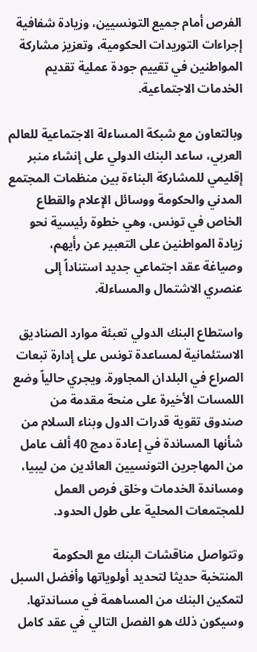الفرص أمام جميع التونسيين، وزيادة شفافية إجراءات التوريدات الحكومية، وتعزيز مشاركة المواطنين في تقييم جودة عملية تقديم الخدمات الاجتماعية.

وبالتعاون مع شبكة المساءلة الاجتماعية للعالم العربي، ساعد البنك الدولي على إنشاء منبر إقليمي للمشاركة البناءة بين منظمات المجتمع المدني والحكومة ووسائل الإعلام والقطاع الخاص في تونس، وهي خطوة رئيسية نحو زيادة المواطنين على التعبير عن رأيهم، وصياغة عقد اجتماعي جديد استناداً إلى عنصري الاشتمال والمساءلة.

واستطاع البنك الدولي تعبئة موارد الصناديق الاستئمانية لمساعدة تونس على إدارة تبعات الصراع في البلدان المجاورة. ويجري حالياً وضع اللمسات الأخيرة على منحة مقدمة من صندوق تقوية قدرات الدول وبناء السلام من شأنها المساندة في إعادة دمج 40 ألف عامل من المهاجرين التونسيين العائدين من ليبيا، ومساندة الخدمات وخلق فرص العمل للمجتمعات المحلية على طول الحدود.

وتتواصل مناقشات البنك مع الحكومة المنتخبة حديثا لتحديد أولوياتها وأفضل السبل لتمكين البنك من المساهمة في مساندتها. وسيكون ذلك هو الفصل التالي في عقد كامل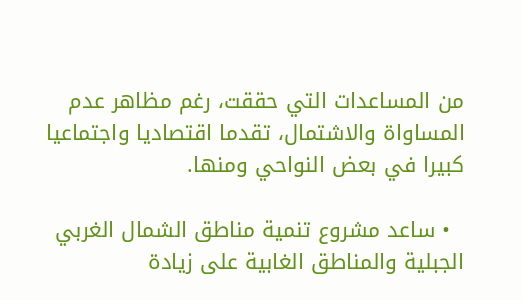من المساعدات التي حققت، رغم مظاهر عدم المساواة والاشتمال، تقدما اقتصاديا واجتماعيا كبيرا في بعض النواحي ومنها.

  • ساعد مشروع تنمية مناطق الشمال الغربي الجبلية والمناطق الغابية على زيادة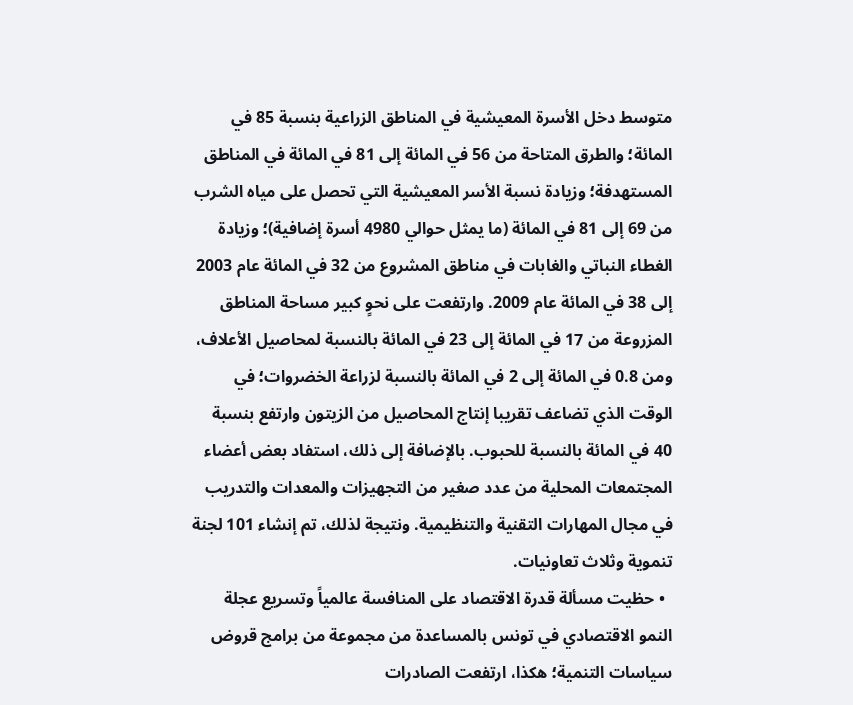متوسط دخل الأسرة المعيشية في المناطق الزراعية بنسبة 85 في المائة؛ والطرق المتاحة من 56 في المائة إلى 81 في المائة في المناطق المستهدفة؛ وزيادة نسبة الأسر المعيشية التي تحصل على مياه الشرب من 69 إلى 81 في المائة (ما يمثل حوالي 4980 أسرة إضافية)؛ وزيادة الغطاء النباتي والغابات في مناطق المشروع من 32 في المائة عام 2003 إلى 38 في المائة عام 2009. وارتفعت على نحوٍ كبير مساحة المناطق المزروعة من 17 في المائة إلى 23 في المائة بالنسبة لمحاصيل الأعلاف، ومن 0.8 في المائة إلى 2 في المائة بالنسبة لزراعة الخضروات؛ في الوقت الذي تضاعف تقريبا إنتاج المحاصيل من الزيتون وارتفع بنسبة 40 في المائة بالنسبة للحبوب. بالإضافة إلى ذلك، استفاد بعض أعضاء المجتمعات المحلية من عدد صغير من التجهيزات والمعدات والتدريب في مجال المهارات التقنية والتنظيمية. ونتيجة لذلك، تم إنشاء 101 لجنة تنموية وثلاث تعاونيات.
  • حظيت مسألة قدرة الاقتصاد على المنافسة عالمياً وتسريع عجلة النمو الاقتصادي في تونس بالمساعدة من مجموعة من برامج قروض سياسات التنمية؛ هكذا، ارتفعت الصادرات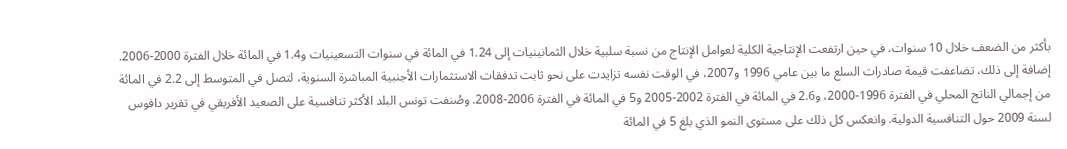بأكثر من الضعف خلال 10 سنوات، في حين ارتفعت الإنتاجية الكلية لعوامل الإنتاج من نسبة سلبية خلال الثمانينيات إلى 1.24 في المائة في سنوات التسعينيات و1.4 في المائة خلال الفترة 2000-2006. إضافة إلى ذلك، تضاعفت قيمة صادرات السلع ما بين عامي 1996 و2007، في الوقت نفسه تزايدت على نحو ثابت تدفقات الاستثمارات الأجنبية المباشرة السنوية، لتصل في المتوسط إلى 2.2 في المائة من إجمالي الناتج المحلي في الفترة 1996-2000، و2.6 في المائة في الفترة 2002-2005 و5 في المائة في الفترة 2006-2008. وصُنفت تونس البلد الأكثر تنافسية على الصعيد الأفريقي في تقرير دافوس لسنة 2009 حول التنافسية الدولية. وانعكس كل ذلك على مستوى النمو الذي بلغ 5 في المائة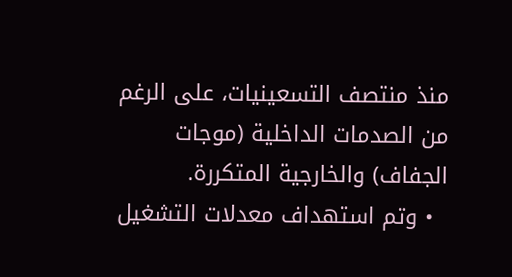منذ منتصف التسعينيات، على الرغم من الصدمات الداخلية (موجات الجفاف) والخارجية المتكررة.
  • وتم استهداف معدلات التشغيل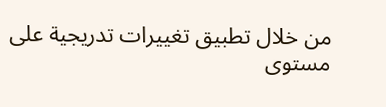من خلال تطبيق تغييرات تدريجية على مستوى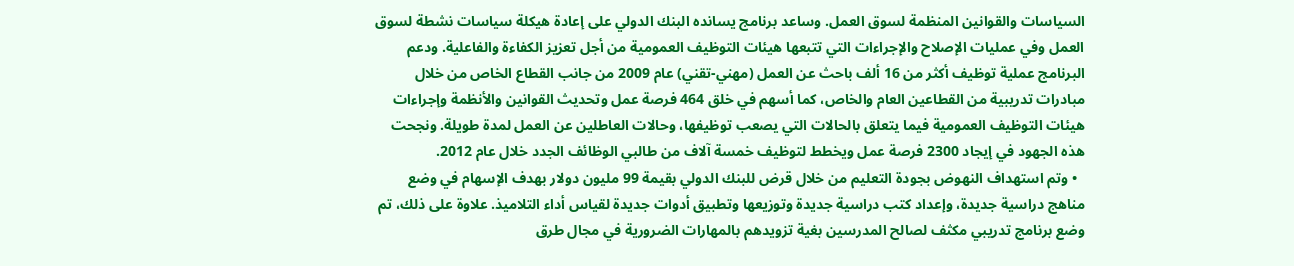السياسات والقوانين المنظمة لسوق العمل. وساعد برنامج يسانده البنك الدولي على إعادة هيكلة سياسات نشطة لسوق العمل وفي عمليات الإصلاح والإجراءات التي تتبعها هيئات التوظيف العمومية من أجل تعزيز الكفاءة والفاعلية. ودعم البرنامج عملية توظيف أكثر من 16 ألف باحث عن العمل (مهني-تقني) عام 2009 من جانب القطاع الخاص من خلال مبادرات تدريبية من القطاعين العام والخاص، كما أسهم في خلق 464 فرصة عمل وتحديث القوانين والأنظمة وإجراءات هيئات التوظيف العمومية فيما يتعلق بالحالات التي يصعب توظيفها، وحالات العاطلين عن العمل لمدة طويلة. ونجحت هذه الجهود في إيجاد 2300 فرصة عمل ويخطط لتوظيف خمسة آلاف من طالبي الوظائف الجدد خلال عام 2012.
  • وتم استهداف النهوض بجودة التعليم من خلال قرض للبنك الدولي بقيمة 99 مليون دولار بهدف الإسهام في وضع مناهج دراسية جديدة، وإعداد كتب دراسية جديدة وتوزيعها وتطبيق أدوات جديدة لقياس أداء التلاميذ. علاوة على ذلك، تم وضع برنامج تدريبي مكثف لصالح المدرسين بغية تزويدهم بالمهارات الضرورية في مجال طرق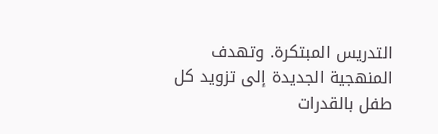التدريس المبتكرة. وتهدف المنهجية الجديدة إلى تزويد كل طفل بالقدرات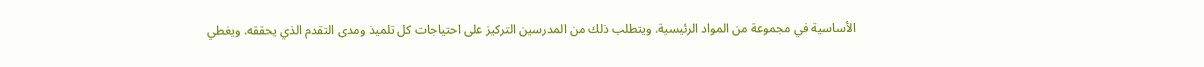الأساسية في مجموعة من المواد الرئيسية. ويتطلب ذلك من المدرسين التركيز على احتياجات كل تلميذ ومدى التقدم الذي يحققه. ويغطي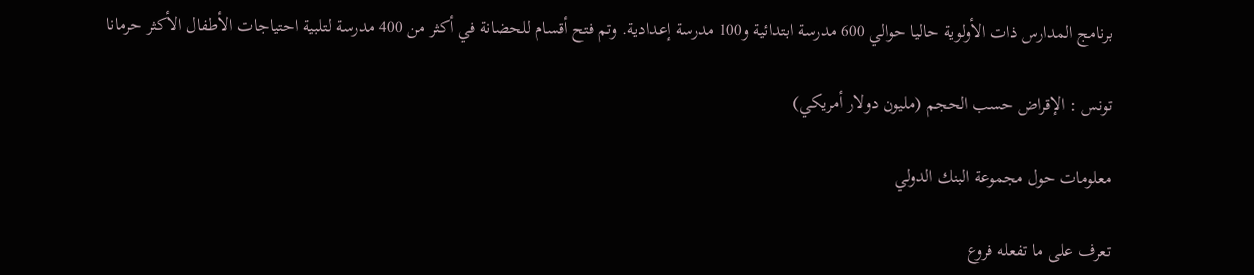برنامج المدارس ذات الأولوية حاليا حوالي 600 مدرسة ابتدائية و100 مدرسة إعدادية. وتم فتح أقسام للحضانة في أكثر من 400 مدرسة لتلبية احتياجات الأطفال الأكثر حرمانا

تونس : الإقراض حسب الحجم (مليون دولار أمريكي)

معلومات حول مجموعة البنك الدولي

تعرف على ما تفعله فروع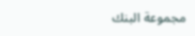مجموعة البنك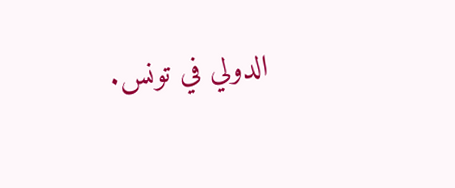الدولي في تونس.